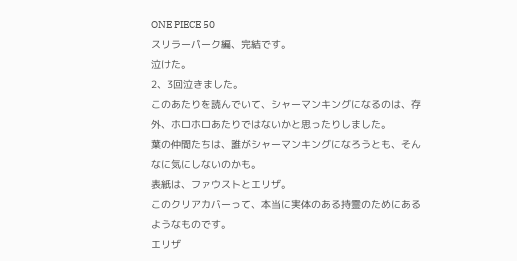ONE PIECE 50
スリラーパーク編、完結です。
泣けた。
2、3回泣きました。
このあたりを読んでいて、シャーマンキングになるのは、存外、ホロホロあたりではないかと思ったりしました。
葉の仲間たちは、誰がシャーマンキングになろうとも、そんなに気にしないのかも。
表紙は、ファウストとエリザ。
このクリアカバーって、本当に実体のある持霊のためにあるようなものです。
エリザ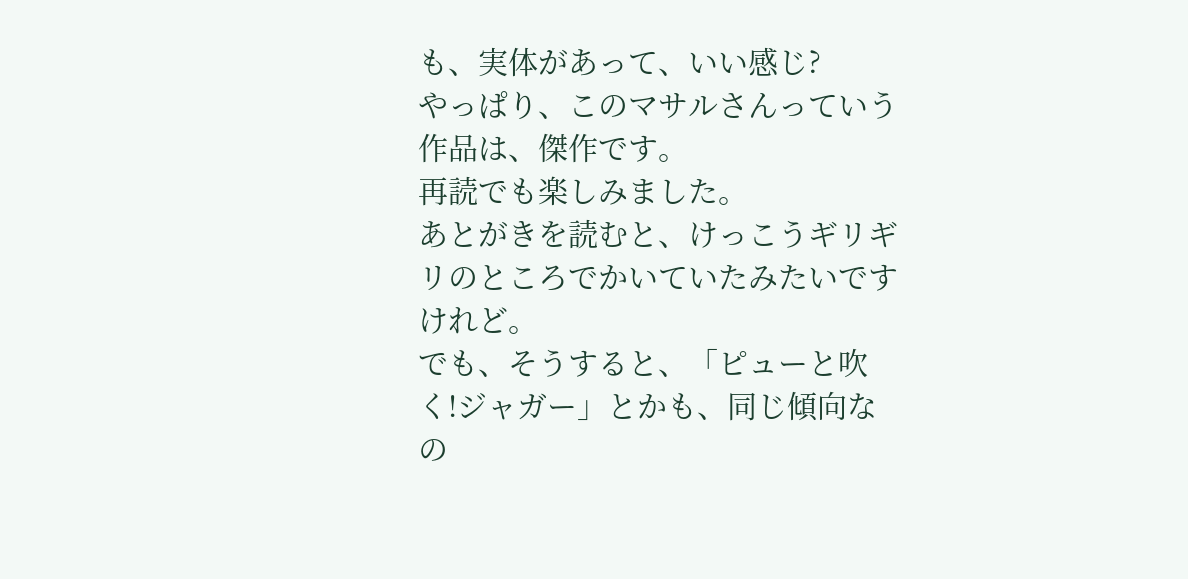も、実体があって、いい感じ?
やっぱり、このマサルさんっていう作品は、傑作です。
再読でも楽しみました。
あとがきを読むと、けっこうギリギリのところでかいていたみたいですけれど。
でも、そうすると、「ピューと吹く!ジャガー」とかも、同じ傾向なの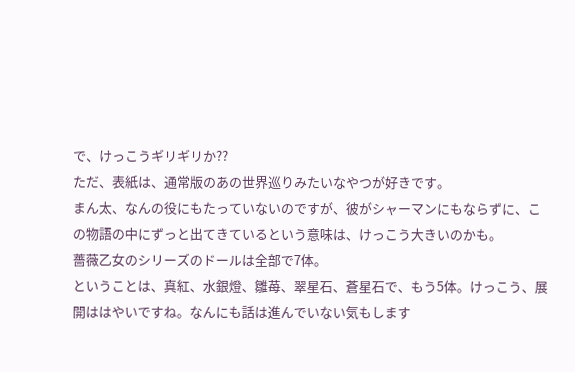で、けっこうギリギリか??
ただ、表紙は、通常版のあの世界巡りみたいなやつが好きです。
まん太、なんの役にもたっていないのですが、彼がシャーマンにもならずに、この物語の中にずっと出てきているという意味は、けっこう大きいのかも。
薔薇乙女のシリーズのドールは全部で7体。
ということは、真紅、水銀燈、雛苺、翠星石、蒼星石で、もう5体。けっこう、展開ははやいですね。なんにも話は進んでいない気もします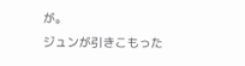が。
ジュンが引きこもった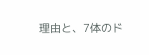理由と、7体のド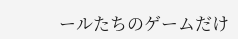ールたちのゲームだけ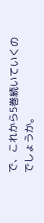で、これから5巻続いていくのでしょうか。